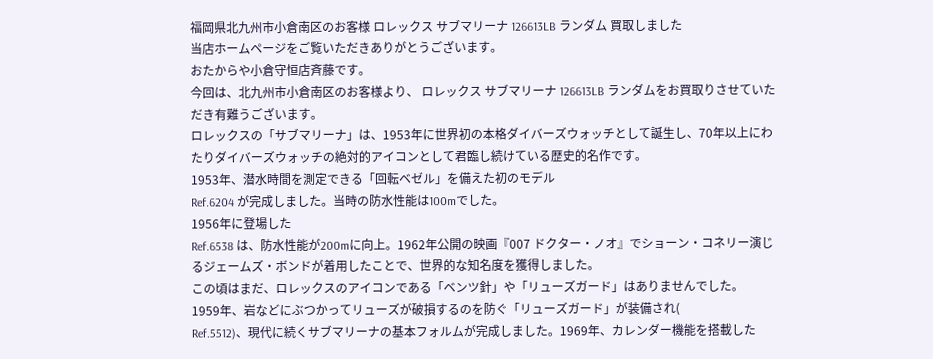福岡県北九州市小倉南区のお客様 ロレックス サブマリーナ 126613LB ランダム 買取しました
当店ホームページをご覧いただきありがとうございます。
おたからや小倉守恒店斉藤です。
今回は、北九州市小倉南区のお客様より、 ロレックス サブマリーナ 126613LB ランダムをお買取りさせていただき有難うございます。
ロレックスの「サブマリーナ」は、1953年に世界初の本格ダイバーズウォッチとして誕生し、70年以上にわたりダイバーズウォッチの絶対的アイコンとして君臨し続けている歴史的名作です。
1953年、潜水時間を測定できる「回転ベゼル」を備えた初のモデル
Ref.6204 が完成しました。当時の防水性能は100mでした。
1956年に登場した
Ref.6538 は、防水性能が200mに向上。1962年公開の映画『007 ドクター・ノオ』でショーン・コネリー演じるジェームズ・ボンドが着用したことで、世界的な知名度を獲得しました。
この頃はまだ、ロレックスのアイコンである「ベンツ針」や「リューズガード」はありませんでした。
1959年、岩などにぶつかってリューズが破損するのを防ぐ「リューズガード」が装備され(
Ref.5512)、現代に続くサブマリーナの基本フォルムが完成しました。1969年、カレンダー機能を搭載した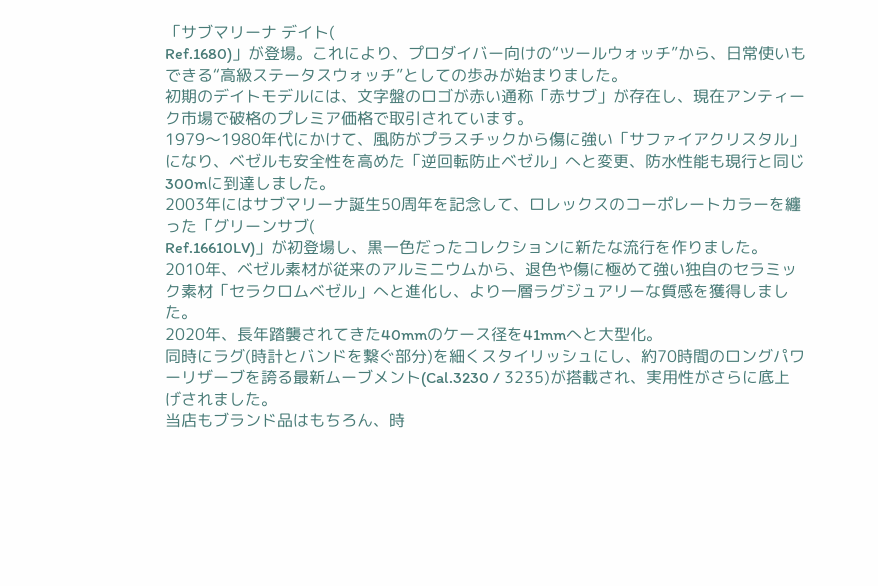「サブマリーナ デイト(
Ref.1680)」が登場。これにより、プロダイバー向けの“ツールウォッチ”から、日常使いもできる“高級ステータスウォッチ”としての歩みが始まりました。
初期のデイトモデルには、文字盤のロゴが赤い通称「赤サブ」が存在し、現在アンティーク市場で破格のプレミア価格で取引されています。
1979〜1980年代にかけて、風防がプラスチックから傷に強い「サファイアクリスタル」になり、ベゼルも安全性を高めた「逆回転防止ベゼル」へと変更、防水性能も現行と同じ300mに到達しました。
2003年にはサブマリーナ誕生50周年を記念して、ロレックスのコーポレートカラーを纏った「グリーンサブ(
Ref.16610LV)」が初登場し、黒一色だったコレクションに新たな流行を作りました。2010年、ベゼル素材が従来のアルミニウムから、退色や傷に極めて強い独自のセラミック素材「セラクロムベゼル」へと進化し、より一層ラグジュアリーな質感を獲得しました。
2020年、長年踏襲されてきた40mmのケース径を41mmへと大型化。
同時にラグ(時計とバンドを繋ぐ部分)を細くスタイリッシュにし、約70時間のロングパワーリザーブを誇る最新ムーブメント(Cal.3230 / 3235)が搭載され、実用性がさらに底上げされました。
当店もブランド品はもちろん、時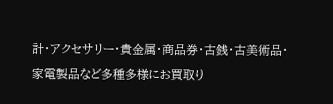計・アクセサリー・貴金属・商品券・古銭・古美術品・家電製品など多種多様にお買取り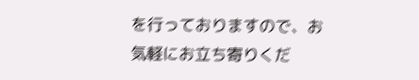を行っておりますので、お気軽にお立ち寄りくだ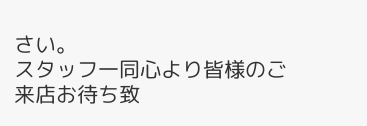さい。
スタッフ一同心より皆様のご来店お待ち致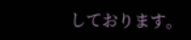しております。